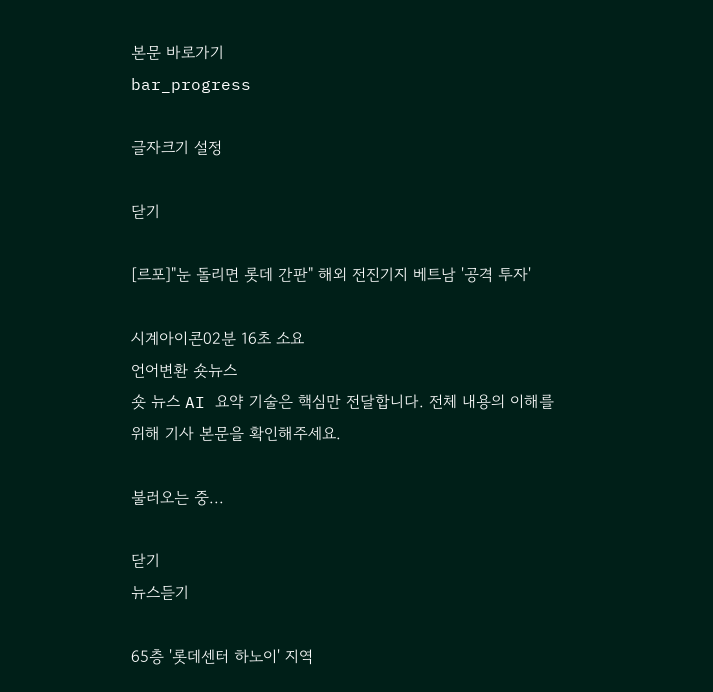본문 바로가기
bar_progress

글자크기 설정

닫기

[르포]"눈 돌리면 롯데 간판" 해외 전진기지 베트남 '공격 투자'

시계아이콘02분 16초 소요
언어변환 숏뉴스
숏 뉴스 AI 요약 기술은 핵심만 전달합니다. 전체 내용의 이해를 위해 기사 본문을 확인해주세요.

불러오는 중...

닫기
뉴스듣기

65층 '롯데센터 하노이' 지역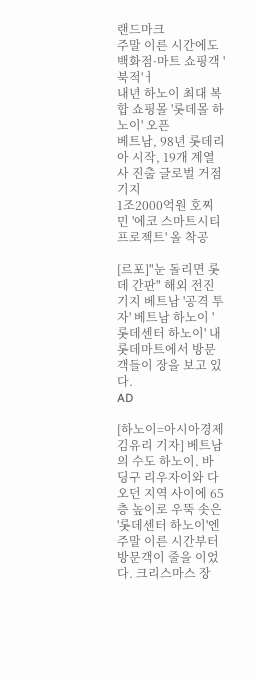랜드마크
주말 이른 시간에도 백화점·마트 쇼핑객 '북적'ㅓ
내년 하노이 최대 복합 쇼핑몰 '롯데몰 하노이' 오픈
베트남, 98년 롯데리아 시작, 19개 계열사 진출 글로벌 거점 기지
1조2000억원 호찌민 '에코 스마트시티 프로젝트' 올 착공

[르포]"눈 돌리면 롯데 간판" 해외 전진기지 베트남 '공격 투자' 베트남 하노이 '롯데센터 하노이' 내 롯데마트에서 방문객들이 장을 보고 있다.
AD

[하노이=아시아경제 김유리 기자] 베트남의 수도 하노이. 바딩구 리우자이와 다오던 지역 사이에 65층 높이로 우뚝 솟은 '롯데센터 하노이'엔 주말 이른 시간부터 방문객이 줄을 이었다. 크리스마스 장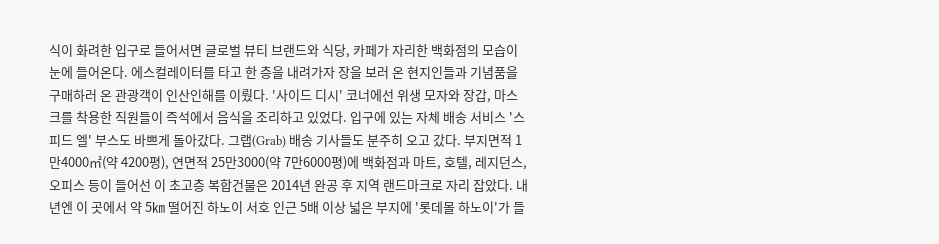식이 화려한 입구로 들어서면 글로벌 뷰티 브랜드와 식당, 카페가 자리한 백화점의 모습이 눈에 들어온다. 에스컬레이터를 타고 한 층을 내려가자 장을 보러 온 현지인들과 기념품을 구매하러 온 관광객이 인산인해를 이뤘다. '사이드 디시' 코너에선 위생 모자와 장갑, 마스크를 착용한 직원들이 즉석에서 음식을 조리하고 있었다. 입구에 있는 자체 배송 서비스 '스피드 엘' 부스도 바쁘게 돌아갔다. 그랩(Grab) 배송 기사들도 분주히 오고 갔다. 부지면적 1만4000㎡(약 4200평), 연면적 25만3000(약 7만6000평)에 백화점과 마트, 호텔, 레지던스, 오피스 등이 들어선 이 초고층 복합건물은 2014년 완공 후 지역 랜드마크로 자리 잡았다. 내년엔 이 곳에서 약 5㎞ 떨어진 하노이 서호 인근 5배 이상 넓은 부지에 '롯데몰 하노이'가 들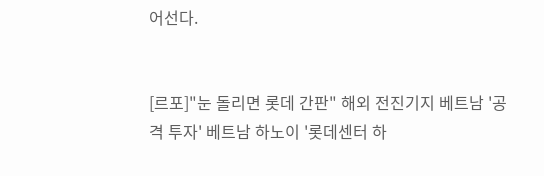어선다.


[르포]"눈 돌리면 롯데 간판" 해외 전진기지 베트남 '공격 투자' 베트남 하노이 '롯데센터 하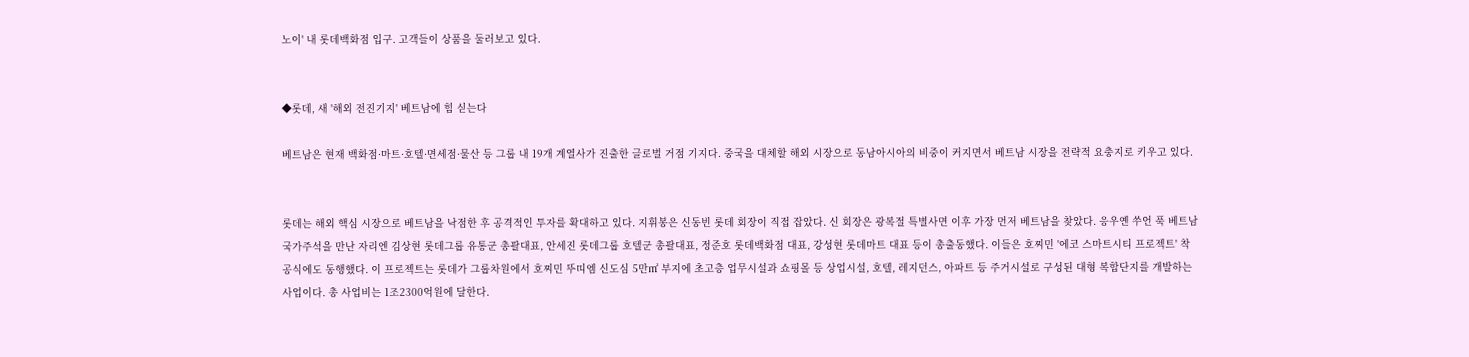노이' 내 롯데백화점 입구. 고객들이 상품을 둘러보고 있다.


◆롯데, 새 '해외 전진기지' 베트남에 힘 싣는다

베트남은 현재 백화점·마트·호텔·면세점·물산 등 그룹 내 19개 계열사가 진출한 글로벌 거점 기지다. 중국을 대체할 해외 시장으로 동남아시아의 비중이 커지면서 베트남 시장을 전략적 요충지로 키우고 있다.


롯데는 해외 핵심 시장으로 베트남을 낙점한 후 공격적인 투자를 확대하고 있다. 지휘봉은 신동빈 롯데 회장이 직접 잡았다. 신 회장은 광복절 특별사면 이후 가장 먼저 베트남을 찾았다. 응우옌 쑤언 푹 베트남 국가주석을 만난 자리엔 김상현 롯데그룹 유통군 총괄대표, 안세진 롯데그룹 호텔군 총괄대표, 정준호 롯데백화점 대표, 강성현 롯데마트 대표 등이 총출동했다. 이들은 호찌민 '에코 스마트시티 프로젝트' 착공식에도 동행했다. 이 프로젝트는 롯데가 그룹차원에서 호찌민 뚜띠엠 신도심 5만㎡ 부지에 초고층 업무시설과 쇼핑몰 등 상업시설, 호텔, 레지던스, 아파트 등 주거시설로 구성된 대형 복합단지를 개발하는 사업이다. 총 사업비는 1조2300억원에 달한다.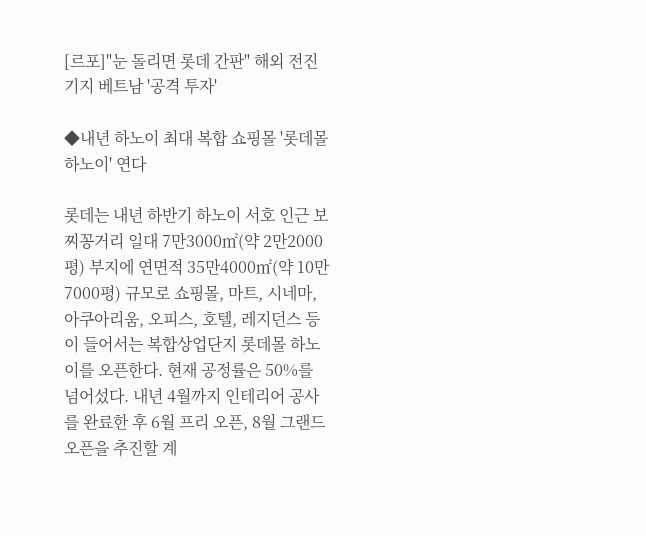[르포]"눈 돌리면 롯데 간판" 해외 전진기지 베트남 '공격 투자'

◆내년 하노이 최대 복합 쇼핑몰 '롯데몰 하노이' 연다

롯데는 내년 하반기 하노이 서호 인근 보찌꽁거리 일대 7만3000㎡(약 2만2000평) 부지에 연면적 35만4000㎡(약 10만7000평) 규모로 쇼핑몰, 마트, 시네마, 아쿠아리움, 오피스, 호텔, 레지던스 등이 들어서는 복합상업단지 롯데몰 하노이를 오픈한다. 현재 공정률은 50%를 넘어섰다. 내년 4월까지 인테리어 공사를 완료한 후 6월 프리 오픈, 8월 그랜드 오픈을 추진할 계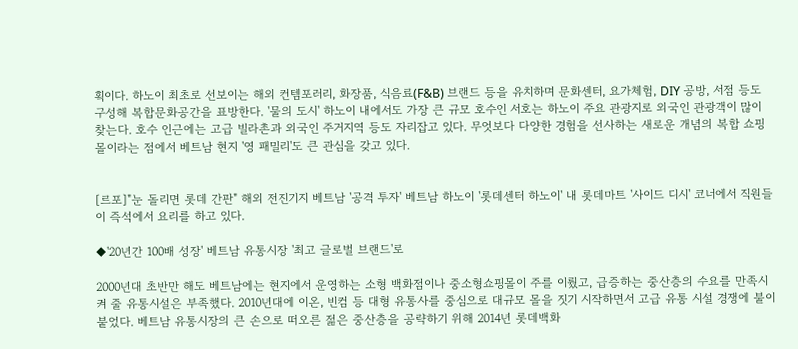획이다. 하노이 최초로 선보이는 해외 컨템포러리, 화장품, 식음료(F&B) 브랜드 등을 유치하며 문화센터, 요가체험, DIY 공방, 서점 등도 구성해 복합문화공간을 표방한다. '물의 도시' 하노이 내에서도 가장 큰 규모 호수인 서호는 하노이 주요 관광지로 외국인 관광객이 많이 찾는다. 호수 인근에는 고급 빌라촌과 외국인 주거지역 등도 자리잡고 있다. 무엇보다 다양한 경험을 선사하는 새로운 개념의 복합 쇼핑몰이라는 점에서 베트남 현지 '영 패밀리'도 큰 관심을 갖고 있다.


[르포]"눈 돌리면 롯데 간판" 해외 전진기지 베트남 '공격 투자' 베트남 하노이 '롯데센터 하노이' 내 롯데마트 '사이드 디시' 코너에서 직원들이 즉석에서 요리를 하고 있다.

◆'20년간 100배 성장' 베트남 유통시장 '최고 글로벌 브랜드'로

2000년대 초반만 해도 베트남에는 현지에서 운영하는 소형 백화점이나 중소형쇼핑몰이 주를 이뤘고, 급증하는 중산층의 수요를 만족시켜 줄 유통시설은 부족했다. 2010년대에 이온, 빈컴 등 대형 유통사를 중심으로 대규모 몰을 짓기 시작하면서 고급 유통 시설 경쟁에 불이 붙었다. 베트남 유통시장의 큰 손으로 떠오른 젊은 중산층을 공략하기 위해 2014년 롯데백화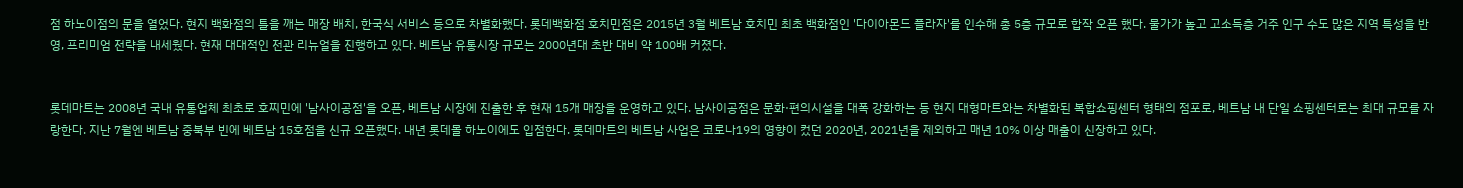점 하노이점의 문을 열었다. 현지 백화점의 틀을 깨는 매장 배치, 한국식 서비스 등으로 차별화했다. 롯데백화점 호치민점은 2015년 3월 베트남 호치민 최초 백화점인 '다이아몬드 플라자'를 인수해 총 5층 규모로 합작 오픈 했다. 물가가 높고 고소득층 거주 인구 수도 많은 지역 특성을 반영, 프리미엄 전략을 내세웠다. 현재 대대적인 전관 리뉴얼을 진행하고 있다. 베트남 유통시장 규모는 2000년대 초반 대비 약 100배 커졌다.


롯데마트는 2008년 국내 유통업체 최초로 호찌민에 '남사이공점'을 오픈, 베트남 시장에 진출한 후 현재 15개 매장을 운영하고 있다. 남사이공점은 문화·편의시설을 대폭 강화하는 등 현지 대형마트와는 차별화된 복합쇼핑센터 형태의 점포로, 베트남 내 단일 쇼핑센터로는 최대 규모를 자랑한다. 지난 7월엔 베트남 중북부 빈에 베트남 15호점을 신규 오픈했다. 내년 롯데몰 하노이에도 입점한다. 롯데마트의 베트남 사업은 코로나19의 영향이 컸던 2020년, 2021년을 제외하고 매년 10% 이상 매출이 신장하고 있다.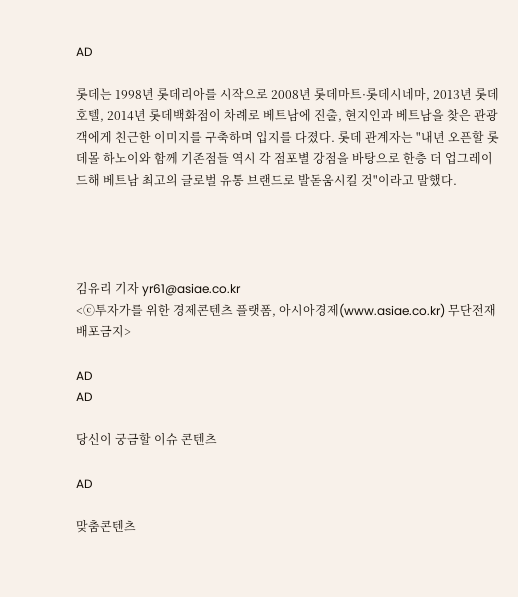AD

롯데는 1998년 롯데리아를 시작으로 2008년 롯데마트·롯데시네마, 2013년 롯데호텔, 2014년 롯데백화점이 차례로 베트남에 진출, 현지인과 베트남을 찾은 관광객에게 친근한 이미지를 구축하며 입지를 다졌다. 롯데 관계자는 "내년 오픈할 롯데몰 하노이와 함께 기존점들 역시 각 점포별 강점을 바탕으로 한층 더 업그레이드해 베트남 최고의 글로벌 유통 브랜드로 발돋움시킬 것"이라고 말했다.




김유리 기자 yr61@asiae.co.kr
<ⓒ투자가를 위한 경제콘텐츠 플랫폼, 아시아경제(www.asiae.co.kr) 무단전재 배포금지>

AD
AD

당신이 궁금할 이슈 콘텐츠

AD

맞춤콘텐츠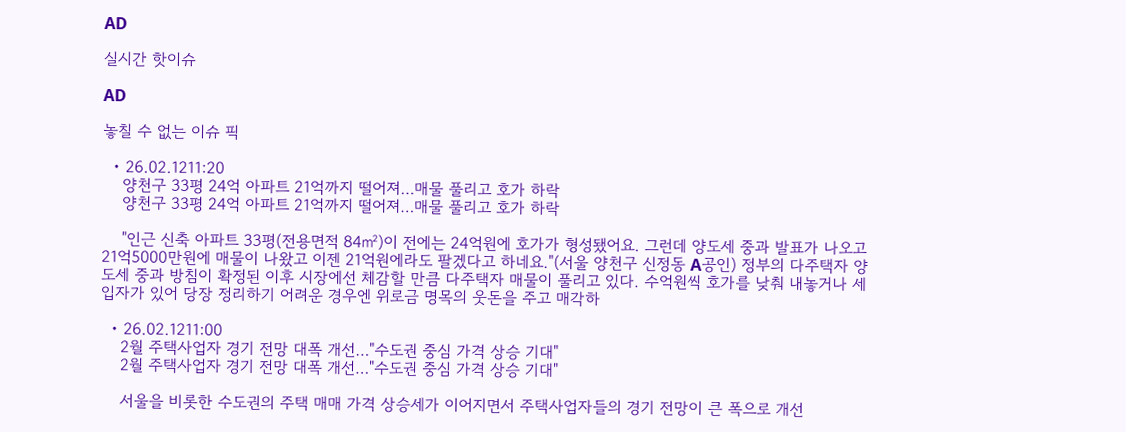AD

실시간 핫이슈

AD

놓칠 수 없는 이슈 픽

  • 26.02.1211:20
    양천구 33평 24억 아파트 21억까지 떨어져…매물 풀리고 호가 하락
    양천구 33평 24억 아파트 21억까지 떨어져…매물 풀리고 호가 하락

    "인근 신축 아파트 33평(전용면적 84㎡)이 전에는 24억원에 호가가 형성됐어요. 그런데 양도세 중과 발표가 나오고 21억5000만원에 매물이 나왔고 이젠 21억원에라도 팔겠다고 하네요."(서울 양천구 신정동 A공인) 정부의 다주택자 양도세 중과 방침이 확정된 이후 시장에선 체감할 만큼 다주택자 매물이 풀리고 있다. 수억원씩 호가를 낮춰 내놓거나 세입자가 있어 당장 정리하기 어려운 경우엔 위로금 명목의 웃돈을 주고 매각하

  • 26.02.1211:00
    2월 주택사업자 경기 전망 대폭 개선…"수도권 중심 가격 상승 기대"
    2월 주택사업자 경기 전망 대폭 개선…"수도권 중심 가격 상승 기대"

    서울을 비롯한 수도권의 주택 매매 가격 상승세가 이어지면서 주택사업자들의 경기 전망이 큰 폭으로 개선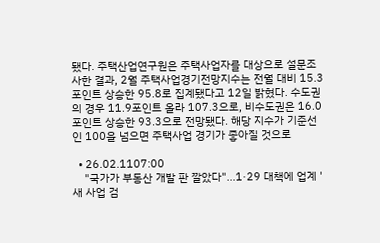됐다. 주택산업연구원은 주택사업자를 대상으로 설문조사한 결과, 2월 주택사업경기전망지수는 전월 대비 15.3포인트 상승한 95.8로 집계됐다고 12일 밝혔다. 수도권의 경우 11.9포인트 올라 107.3으로, 비수도권은 16.0포인트 상승한 93.3으로 전망됐다. 해당 지수가 기준선인 100을 넘으면 주택사업 경기가 좋아질 것으로

  • 26.02.1107:00
    "국가가 부동산 개발 판 깔았다"…1·29 대책에 업계 '새 사업 검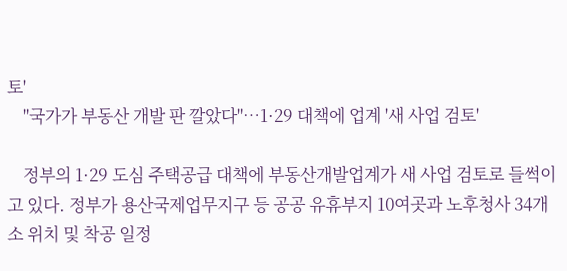토'
    "국가가 부동산 개발 판 깔았다"…1·29 대책에 업계 '새 사업 검토'

    정부의 1·29 도심 주택공급 대책에 부동산개발업계가 새 사업 검토로 들썩이고 있다. 정부가 용산국제업무지구 등 공공 유휴부지 10여곳과 노후청사 34개소 위치 및 착공 일정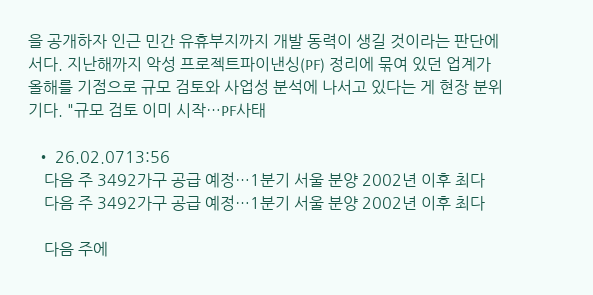을 공개하자 인근 민간 유휴부지까지 개발 동력이 생길 것이라는 판단에서다. 지난해까지 악성 프로젝트파이낸싱(PF) 정리에 묶여 있던 업계가 올해를 기점으로 규모 검토와 사업성 분석에 나서고 있다는 게 현장 분위기다. "규모 검토 이미 시작…PF사태

  • 26.02.0713:56
    다음 주 3492가구 공급 예정…1분기 서울 분양 2002년 이후 최다
    다음 주 3492가구 공급 예정…1분기 서울 분양 2002년 이후 최다

    다음 주에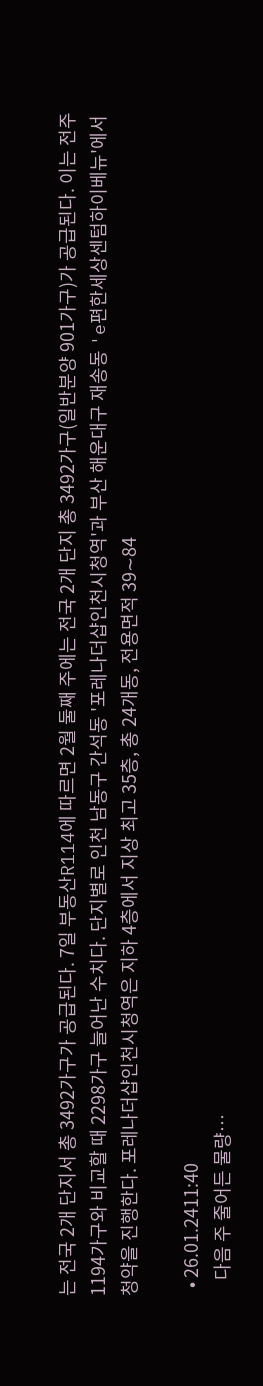는 전국 2개 단지서 총 3492가구가 공급된다. 7일 부동산R114에 따르면 2월 둘째 주에는 전국 2개 단지 총 3492가구(일반분양 901가구)가 공급된다. 이는 전주 1194가구와 비교할 때 2298가구 늘어난 수치다. 단지별로 인천 남동구 간석동 '포레나더샵인천시청역'과 부산 해운대구 재송동 'e편한세상센텀하이베뉴'에서 청약을 진행한다. 포레나더샵인천시청역은 지하 4층에서 지상 최고 35층, 총 24개동, 전용면적 39∼84

  • 26.01.2411:40
    다음 주 줄어든 물량…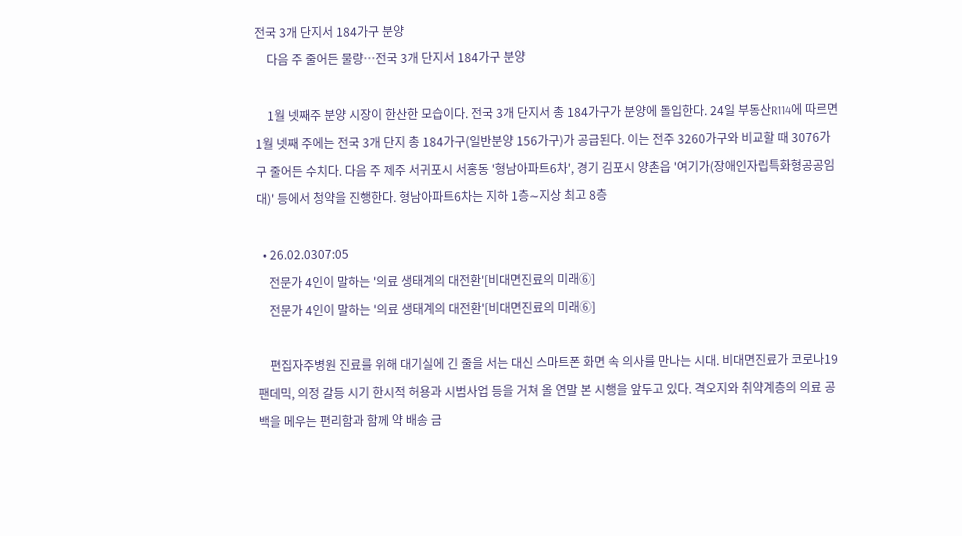전국 3개 단지서 184가구 분양
    다음 주 줄어든 물량…전국 3개 단지서 184가구 분양

    1월 넷째주 분양 시장이 한산한 모습이다. 전국 3개 단지서 총 184가구가 분양에 돌입한다. 24일 부동산R114에 따르면 1월 넷째 주에는 전국 3개 단지 총 184가구(일반분양 156가구)가 공급된다. 이는 전주 3260가구와 비교할 때 3076가구 줄어든 수치다. 다음 주 제주 서귀포시 서홍동 '형남아파트6차', 경기 김포시 양촌읍 '여기가(장애인자립특화형공공임대)' 등에서 청약을 진행한다. 형남아파트6차는 지하 1층∼지상 최고 8층

  • 26.02.0307:05
    전문가 4인이 말하는 '의료 생태계의 대전환'[비대면진료의 미래⑥]
    전문가 4인이 말하는 '의료 생태계의 대전환'[비대면진료의 미래⑥]

    편집자주병원 진료를 위해 대기실에 긴 줄을 서는 대신 스마트폰 화면 속 의사를 만나는 시대. 비대면진료가 코로나19 팬데믹, 의정 갈등 시기 한시적 허용과 시범사업 등을 거쳐 올 연말 본 시행을 앞두고 있다. 격오지와 취약계층의 의료 공백을 메우는 편리함과 함께 약 배송 금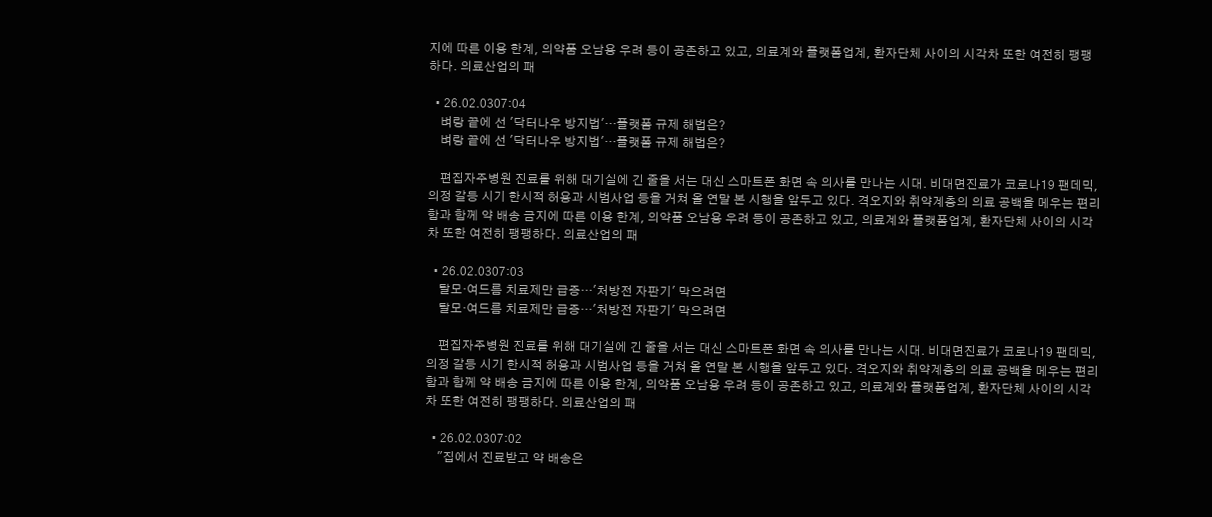지에 따른 이용 한계, 의약품 오남용 우려 등이 공존하고 있고, 의료계와 플랫폼업계, 환자단체 사이의 시각차 또한 여전히 팽팽하다. 의료산업의 패

  • 26.02.0307:04
    벼랑 끝에 선 '닥터나우 방지법'…플랫폼 규제 해법은?
    벼랑 끝에 선 '닥터나우 방지법'…플랫폼 규제 해법은?

    편집자주병원 진료를 위해 대기실에 긴 줄을 서는 대신 스마트폰 화면 속 의사를 만나는 시대. 비대면진료가 코로나19 팬데믹, 의정 갈등 시기 한시적 허용과 시범사업 등을 거쳐 올 연말 본 시행을 앞두고 있다. 격오지와 취약계층의 의료 공백을 메우는 편리함과 함께 약 배송 금지에 따른 이용 한계, 의약품 오남용 우려 등이 공존하고 있고, 의료계와 플랫폼업계, 환자단체 사이의 시각차 또한 여전히 팽팽하다. 의료산업의 패

  • 26.02.0307:03
    탈모·여드름 치료제만 급증…'처방전 자판기' 막으려면
    탈모·여드름 치료제만 급증…'처방전 자판기' 막으려면

    편집자주병원 진료를 위해 대기실에 긴 줄을 서는 대신 스마트폰 화면 속 의사를 만나는 시대. 비대면진료가 코로나19 팬데믹, 의정 갈등 시기 한시적 허용과 시범사업 등을 거쳐 올 연말 본 시행을 앞두고 있다. 격오지와 취약계층의 의료 공백을 메우는 편리함과 함께 약 배송 금지에 따른 이용 한계, 의약품 오남용 우려 등이 공존하고 있고, 의료계와 플랫폼업계, 환자단체 사이의 시각차 또한 여전히 팽팽하다. 의료산업의 패

  • 26.02.0307:02
    "집에서 진료받고 약 배송은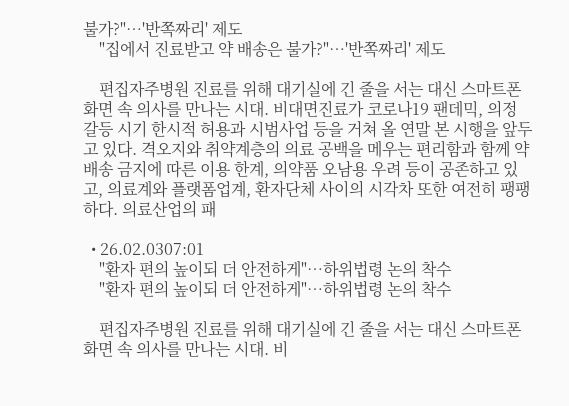불가?"…'반쪽짜리' 제도
    "집에서 진료받고 약 배송은 불가?"…'반쪽짜리' 제도

    편집자주병원 진료를 위해 대기실에 긴 줄을 서는 대신 스마트폰 화면 속 의사를 만나는 시대. 비대면진료가 코로나19 팬데믹, 의정 갈등 시기 한시적 허용과 시범사업 등을 거쳐 올 연말 본 시행을 앞두고 있다. 격오지와 취약계층의 의료 공백을 메우는 편리함과 함께 약 배송 금지에 따른 이용 한계, 의약품 오남용 우려 등이 공존하고 있고, 의료계와 플랫폼업계, 환자단체 사이의 시각차 또한 여전히 팽팽하다. 의료산업의 패

  • 26.02.0307:01
    "환자 편의 높이되 더 안전하게"…하위법령 논의 착수
    "환자 편의 높이되 더 안전하게"…하위법령 논의 착수

    편집자주병원 진료를 위해 대기실에 긴 줄을 서는 대신 스마트폰 화면 속 의사를 만나는 시대. 비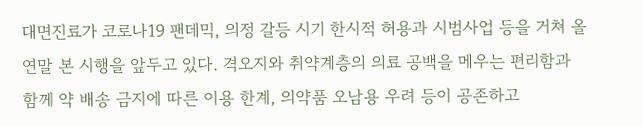대면진료가 코로나19 팬데믹, 의정 갈등 시기 한시적 허용과 시범사업 등을 거쳐 올 연말 본 시행을 앞두고 있다. 격오지와 취약계층의 의료 공백을 메우는 편리함과 함께 약 배송 금지에 따른 이용 한계, 의약품 오남용 우려 등이 공존하고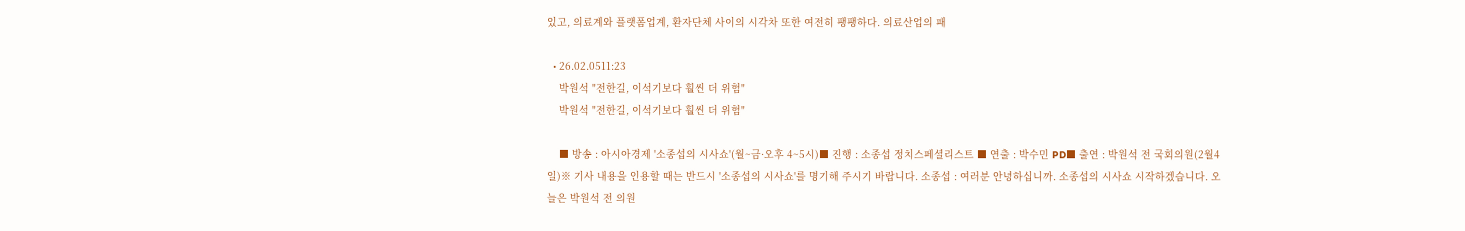있고, 의료계와 플랫폼업계, 환자단체 사이의 시각차 또한 여전히 팽팽하다. 의료산업의 패

  • 26.02.0511:23
    박원석 "전한길, 이석기보다 훨씬 더 위험"
    박원석 "전한길, 이석기보다 훨씬 더 위험"

    ■ 방송 : 아시아경제 '소종섭의 시사쇼'(월~금·오후 4~5시)■ 진행 : 소종섭 정치스페셜리스트 ■ 연출 : 박수민 PD■ 출연 : 박원석 전 국회의원(2월4일)※ 기사 내용을 인용할 때는 반드시 '소종섭의 시사쇼'를 명기해 주시기 바랍니다. 소종섭 : 여러분 안녕하십니까. 소종섭의 시사쇼 시작하겠습니다. 오늘은 박원석 전 의원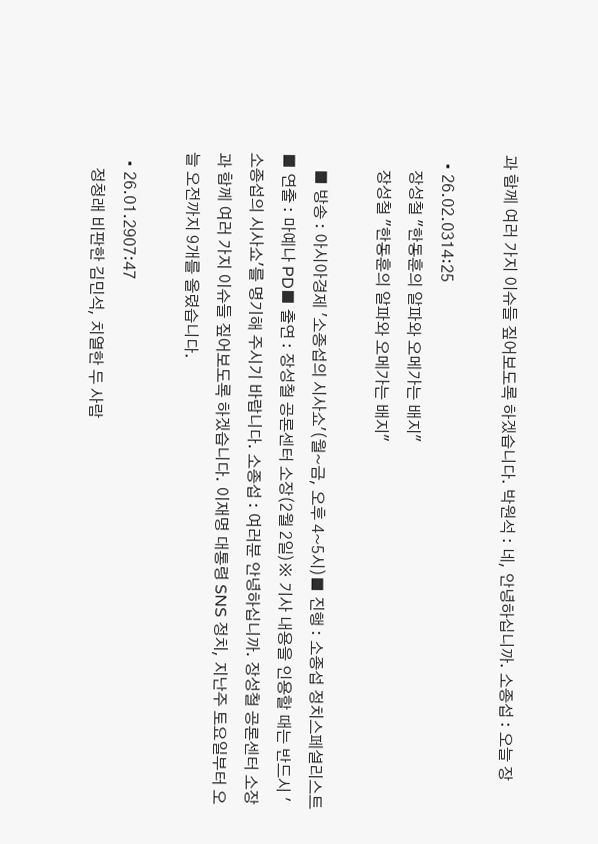과 함께 여러 가지 이슈들 짚어보도록 하겠습니다. 박원석 : 네, 안녕하십니까. 소종섭 : 오늘 장

  • 26.02.0314:25
    장성철 "한동훈의 알파와 오메가는 배지"
    장성철 "한동훈의 알파와 오메가는 배지"

    ■ 방송 : 아시아경제 '소종섭의 시사쇼'(월~금, 오후 4~5시)■ 진행 : 소종섭 정치스페셜리스트 ■ 연출 : 마예나 PD■ 출연 : 장성철 공론센터 소장(2월 2일)※ 기사 내용을 인용할 때는 반드시 '소종섭의 시사쇼'를 명기해 주시기 바랍니다. 소종섭 : 여러분 안녕하십니까. 장성철 공론센터 소장과 함께 여러 가지 이슈들 짚어보도록 하겠습니다. 이재명 대통령 SNS 정치, 지난주 토요일부터 오늘 오전까지 9개를 올렸습니다.

  • 26.01.2907:47
    정청래 비판한 김민석, 치열한 두 사람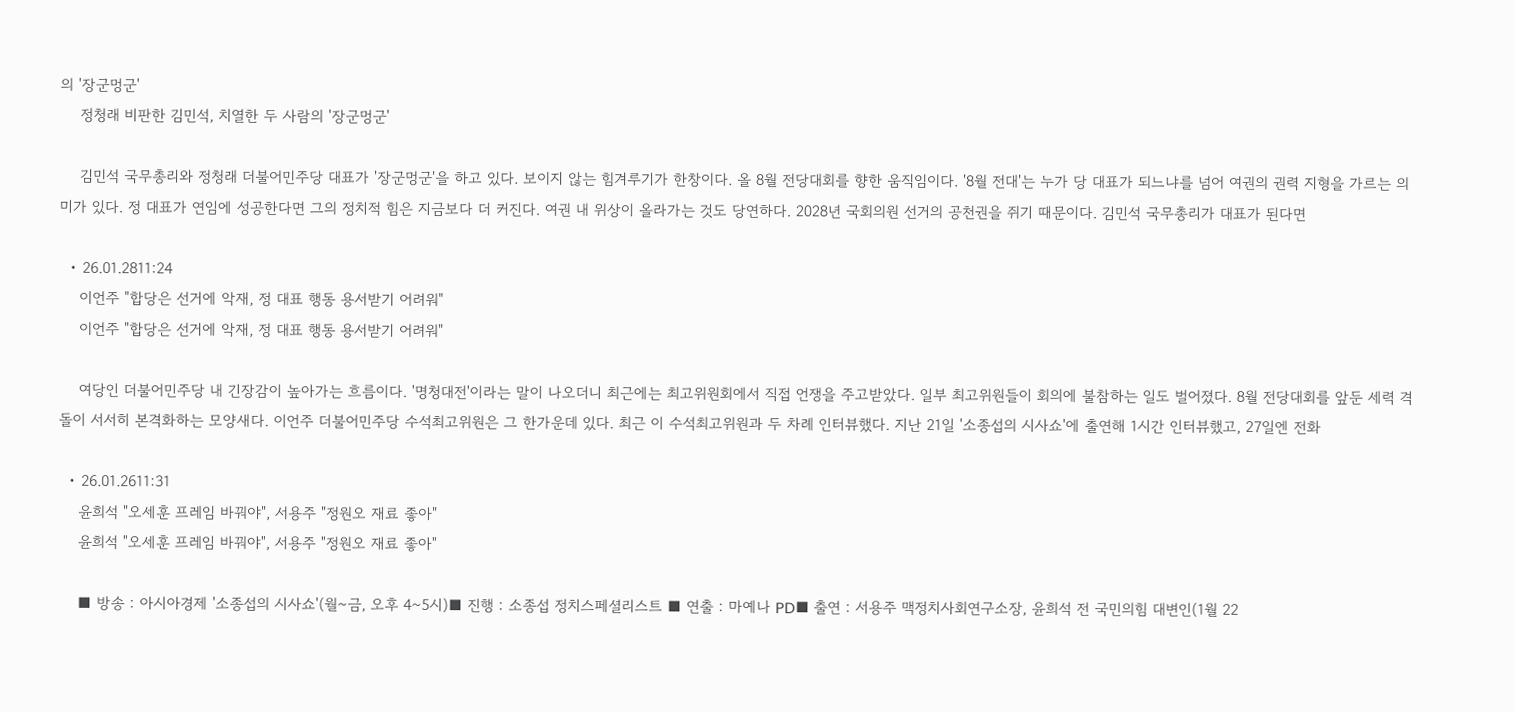의 '장군멍군'
    정청래 비판한 김민석, 치열한 두 사람의 '장군멍군'

    김민석 국무총리와 정청래 더불어민주당 대표가 '장군멍군'을 하고 있다. 보이지 않는 힘겨루기가 한창이다. 올 8월 전당대회를 향한 움직임이다. '8월 전대'는 누가 당 대표가 되느냐를 넘어 여권의 권력 지형을 가르는 의미가 있다. 정 대표가 연임에 성공한다면 그의 정치적 힘은 지금보다 더 커진다. 여권 내 위상이 올라가는 것도 당연하다. 2028년 국회의원 선거의 공천권을 쥐기 때문이다. 김민석 국무총리가 대표가 된다면

  • 26.01.2811:24
    이언주 "합당은 선거에 악재, 정 대표 행동 용서받기 어려워"
    이언주 "합당은 선거에 악재, 정 대표 행동 용서받기 어려워"

    여당인 더불어민주당 내 긴장감이 높아가는 흐름이다. '명청대전'이라는 말이 나오더니 최근에는 최고위원회에서 직접 언쟁을 주고받았다. 일부 최고위원들이 회의에 불참하는 일도 벌어졌다. 8월 전당대회를 앞둔 세력 격돌이 서서히 본격화하는 모양새다. 이언주 더불어민주당 수석최고위원은 그 한가운데 있다. 최근 이 수석최고위원과 두 차례 인터뷰했다. 지난 21일 '소종섭의 시사쇼'에 출연해 1시간 인터뷰했고, 27일엔 전화

  • 26.01.2611:31
    윤희석 "오세훈 프레임 바꿔야", 서용주 "정원오 재료 좋아"
    윤희석 "오세훈 프레임 바꿔야", 서용주 "정원오 재료 좋아"

    ■ 방송 : 아시아경제 '소종섭의 시사쇼'(월~금, 오후 4~5시)■ 진행 : 소종섭 정치스페셜리스트 ■ 연출 : 마예나 PD■ 출연 : 서용주 맥정치사회연구소장, 윤희석 전 국민의힘 대변인(1월 22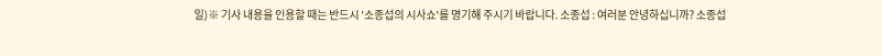일)※ 기사 내용을 인용할 때는 반드시 '소종섭의 시사쇼'를 명기해 주시기 바랍니다. 소종섭 : 여러분 안녕하십니까? 소종섭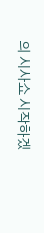의 시사쇼 시작하겠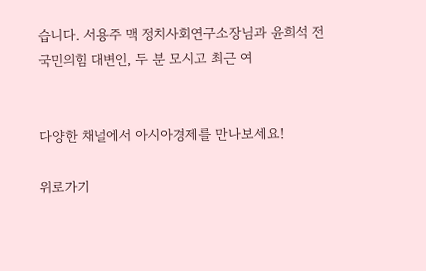습니다. 서용주 맥 정치사회연구소장님과 윤희석 전 국민의힘 대변인, 두 분 모시고 최근 여


다양한 채널에서 아시아경제를 만나보세요!

위로가기